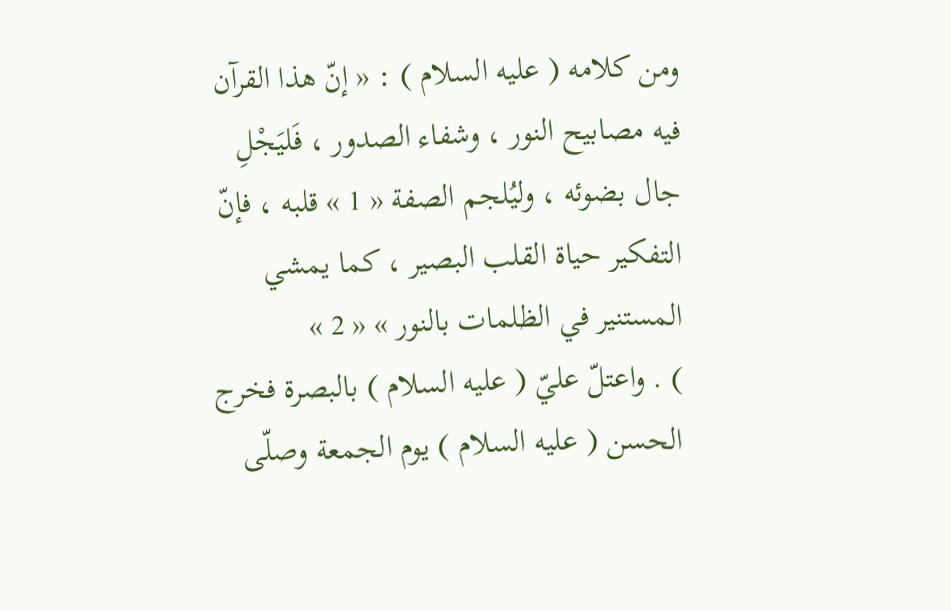ومن كلامه ( عليه السلام ) : « إنّ هذا القرآن فيه مصابيح النور ، وشفاء الصدور ، فَليَجْلِ جال بضوئه ، وليُلجم الصفة « 1 » قلبه ، فإنّ التفكير حياة القلب البصير ، كما يمشي المستنير في الظلمات بالنور » « 2 »
) . واعتلّ عليّ ( عليه السلام ) بالبصرة فخرج الحسن ( عليه السلام ) يوم الجمعة وصلّى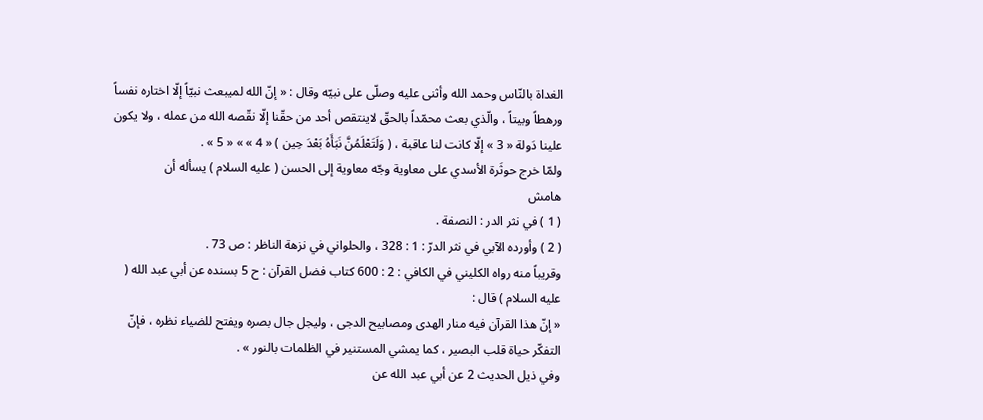الغداة بالنّاس وحمد الله وأثنى عليه وصلّى على نبيّه وقال : « إنّ الله لميبعث نبيّاً إلّا اختاره نفساً ورهطاً وبيتاً ، والّذي بعث محمّداً بالحقّ لاينتقص أحد من حقّنا إلّا نقّصه الله من عمله ، ولا يكون علينا دَولة « 3 » إلّا كانت لنا عاقبة ، ( وَلَتَعْلَمُنَّ نَبَأَهُ بَعْدَ حِين ) « 4 » » « 5 » .
ولمّا خرج حوثَرة الأسدي على معاوية وجّه معاوية إلى الحسن ( عليه السلام ) يسأله أن
هامش
( 1 ) في نثر الدر : النصفة .
( 2 ) وأورده الآبي في نثر الدرّ : 1 : 328 ، والحلواني في نزهة الناظر : ص 73 .
وقريباً منه رواه الكليني في الكافي : 2 : 600 كتاب فضل القرآن : ح 5 بسنده عن أبي عبد الله ( عليه السلام ) قال :
« إنّ هذا القرآن فيه منار الهدى ومصابيح الدجى ، وليجل جال بصره ويفتح للضياء نظره ، فإنّ التفكّر حياة قلب البصير ، كما يمشي المستنير في الظلمات بالنور » .
وفي ذيل الحديث 2 عن أبي عبد الله عن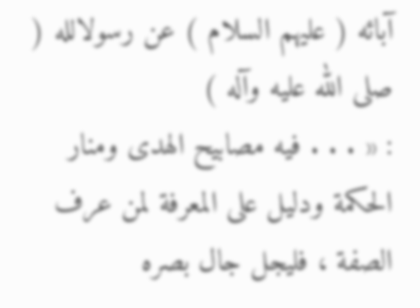آبائه ( عليهم السلام ) عن رسولالله ( صلى الله عليه وآله )
: « . . . فيه مصابيح الهدى ومنار الحكمة ودليل على المعرفة لمن عرف الصفة ، فليجل جال بصره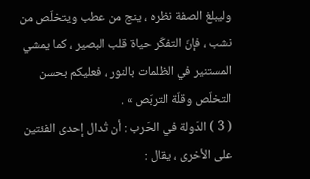وليبلغ الصفة نظره ، ينج من عطب ويتخلّص من نشب ، فإنّ التفكّر حياة قلب البصير ، كما يمشي المستنير في الظلمات بالنور ، فعليكم بحسن التخلّص وقلّة التربّص » .
( 3 ) الدَولة في الحَرب : أن تُدال إحدى الفئتين على الأخرى ، يقال :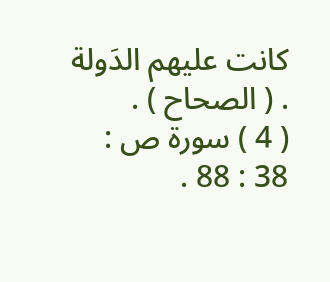كانت عليهم الدَولة . ( الصحاح ) .
( 4 ) سورة ص : 38 : 88 .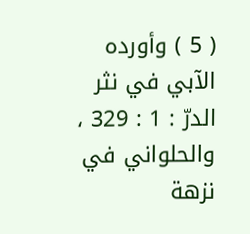( 5 ) وأورده الآبي في نثر الدرّ : 1 : 329 ، والحلواني في نزهة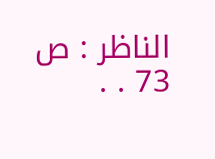الناظر : ص 73 . .